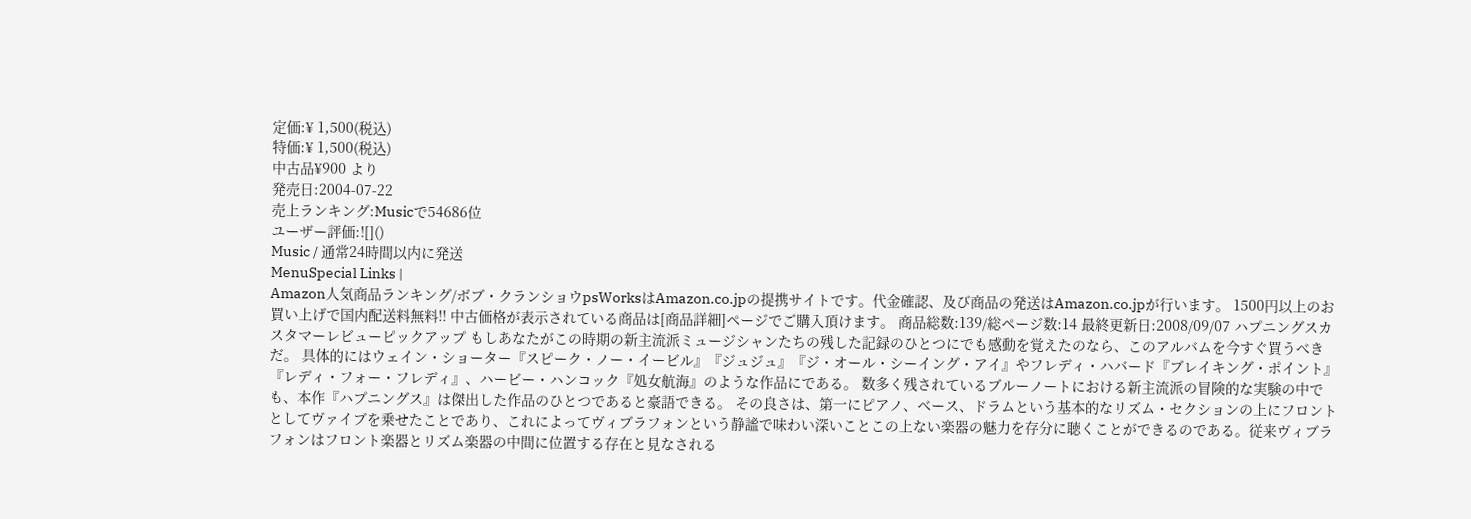定価:¥ 1,500(税込)
特価:¥ 1,500(税込)
中古品¥900 より
発売日:2004-07-22
売上ランキング:Musicで54686位
ユーザー評価:![]()
Music / 通常24時間以内に発送
MenuSpecial Links |
Amazon人気商品ランキング/ボブ・クランショウpsWorksはAmazon.co.jpの提携サイトです。代金確認、及び商品の発送はAmazon.co.jpが行います。 1500円以上のお買い上げで国内配送料無料!! 中古価格が表示されている商品は[商品詳細]ページでご購入頂けます。 商品総数:139/総ページ数:14 最終更新日:2008/09/07 ハプニングスカスタマーレビューピックアップ もしあなたがこの時期の新主流派ミュージシャンたちの残した記録のひとつにでも感動を覚えたのなら、このアルバムを今すぐ買うべきだ。 具体的にはウェイン・ショーター『スピーク・ノー・イービル』『ジュジュ』『ジ・オール・シーイング・アイ』やフレディ・ハバード『ブレイキング・ポイント』『レディ・フォー・フレディ』、ハービー・ハンコック『処女航海』のような作品にである。 数多く残されているブルーノートにおける新主流派の冒険的な実験の中でも、本作『ハプニングス』は傑出した作品のひとつであると豪語できる。 その良さは、第一にピアノ、ベース、ドラムという基本的なリズム・セクションの上にフロントとしてヴァイブを乗せたことであり、これによってヴィブラフォンという静謐で味わい深いことこの上ない楽器の魅力を存分に聴くことができるのである。従来ヴィブラフォンはフロント楽器とリズム楽器の中間に位置する存在と見なされる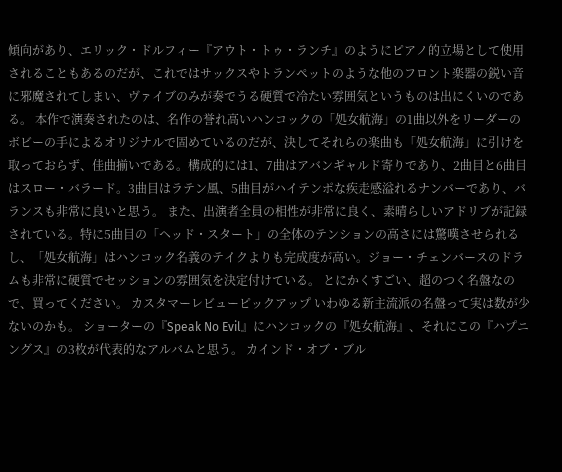傾向があり、エリック・ドルフィー『アウト・トゥ・ランチ』のようにピアノ的立場として使用されることもあるのだが、これではサックスやトランペットのような他のフロント楽器の鋭い音に邪魔されてしまい、ヴァイブのみが奏でうる硬質で冷たい雰囲気というものは出にくいのである。 本作で演奏されたのは、名作の誉れ高いハンコックの「処女航海」の1曲以外をリーダーのボビーの手によるオリジナルで固めているのだが、決してそれらの楽曲も「処女航海」に引けを取っておらず、佳曲揃いである。構成的には1、7曲はアバンギャルド寄りであり、2曲目と6曲目はスロー・バラード。3曲目はラテン風、5曲目がハイテンポな疾走感溢れるナンバーであり、バランスも非常に良いと思う。 また、出演者全員の相性が非常に良く、素晴らしいアドリブが記録されている。特に5曲目の「ヘッド・スタート」の全体のテンションの高さには驚嘆させられるし、「処女航海」はハンコック名義のテイクよりも完成度が高い。ジョー・チェンバースのドラムも非常に硬質でセッションの雰囲気を決定付けている。 とにかくすごい、超のつく名盤なので、買ってください。 カスタマーレビューピックアップ いわゆる新主流派の名盤って実は数が少ないのかも。 ショーターの『Speak No Evil』にハンコックの『処女航海』、それにこの『ハプニングス』の3枚が代表的なアルバムと思う。 カインド・オブ・ブル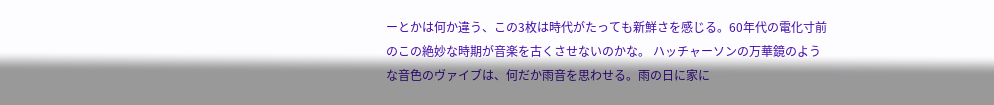ーとかは何か違う、この3枚は時代がたっても新鮮さを感じる。60年代の電化寸前のこの絶妙な時期が音楽を古くさせないのかな。 ハッチャーソンの万華鏡のような音色のヴァイブは、何だか雨音を思わせる。雨の日に家に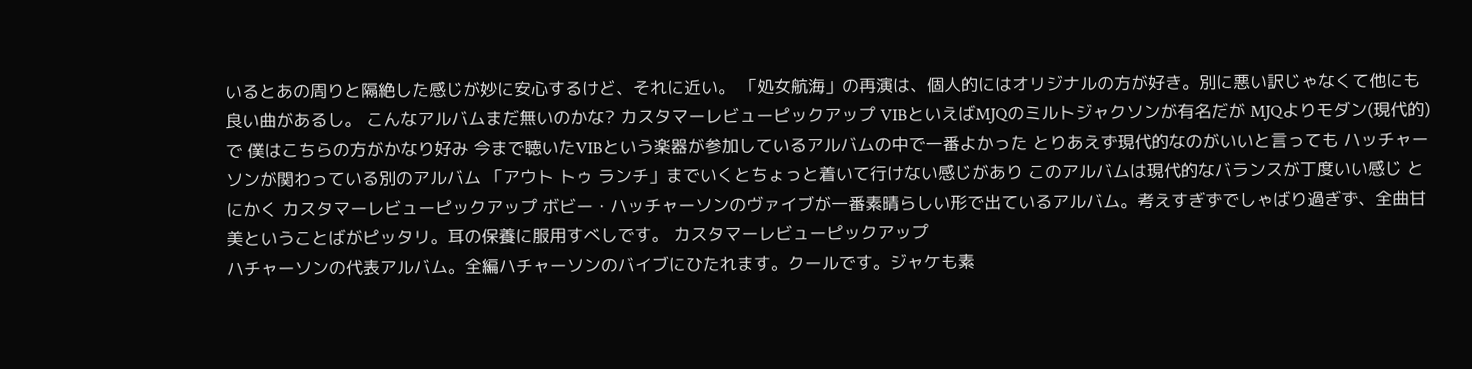いるとあの周りと隔絶した感じが妙に安心するけど、それに近い。 「処女航海」の再演は、個人的にはオリジナルの方が好き。別に悪い訳じゃなくて他にも良い曲があるし。 こんなアルバムまだ無いのかな? カスタマーレビューピックアップ VIBといえばMJQのミルトジャクソンが有名だが MJQよりモダン(現代的)で 僕はこちらの方がかなり好み 今まで聴いたVIBという楽器が参加しているアルバムの中で一番よかった とりあえず現代的なのがいいと言っても ハッチャーソンが関わっている別のアルバム 「アウト トゥ ランチ」までいくとちょっと着いて行けない感じがあり このアルバムは現代的なバランスが丁度いい感じ とにかく カスタマーレビューピックアップ ボビー・ハッチャーソンのヴァイブが一番素晴らしい形で出ているアルバム。考えすぎずでしゃばり過ぎず、全曲甘美ということばがピッタリ。耳の保養に服用すべしです。 カスタマーレビューピックアップ
ハチャーソンの代表アルバム。全編ハチャーソンのバイブにひたれます。クールです。ジャケも素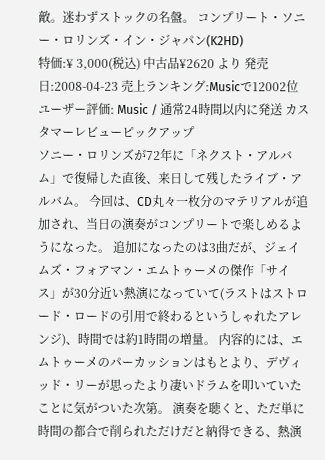敵。迷わずストックの名盤。 コンプリート・ソニー・ロリンズ・イン・ジャパン(K2HD)
特価:¥ 3,000(税込) 中古品¥2620 より 発売日:2008-04-23 売上ランキング:Musicで12002位 ユーザー評価: Music / 通常24時間以内に発送 カスタマーレビューピックアップ
ソニー・ロリンズが72年に「ネクスト・アルバム」で復帰した直後、来日して残したライブ・アルバム。 今回は、CD丸々一枚分のマテリアルが追加され、当日の演奏がコンプリートで楽しめるようになった。 追加になったのは3曲だが、ジェイムズ・フォアマン・エムトゥーメの傑作「サイス」が30分近い熱演になっていて(ラストはストロード・ロードの引用で終わるというしゃれたアレンジ)、時間では約1時間の増量。 内容的には、エムトゥーメのパーカッションはもとより、デヴィッド・リーが思ったより凄いドラムを叩いていたことに気がついた次第。 演奏を聴くと、ただ単に時間の都合で削られただけだと納得できる、熱演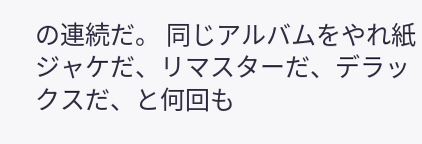の連続だ。 同じアルバムをやれ紙ジャケだ、リマスターだ、デラックスだ、と何回も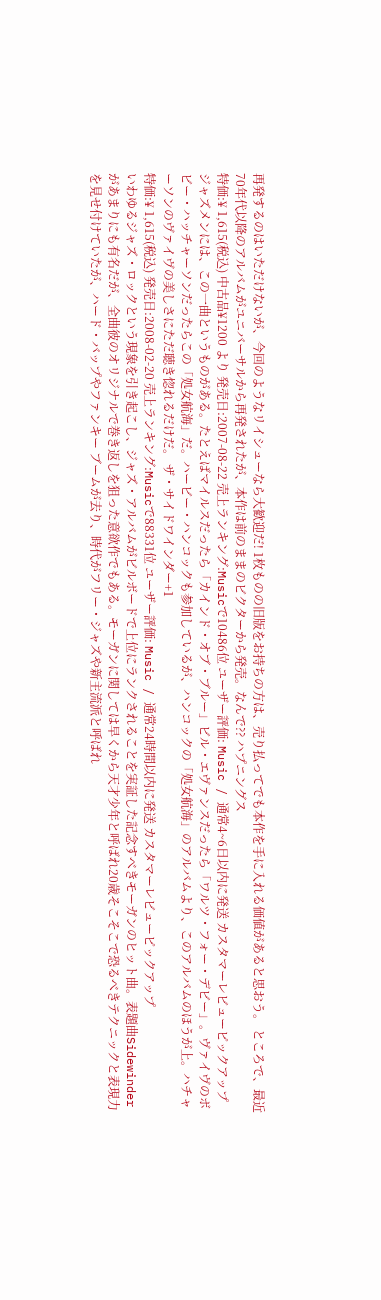再発するのはいただけないが、今回のようなリイシューなら大歓迎だ! 1枚ものの旧版をお持ちの方は、売り払ってでも本作を手に入れる価値があると思おう。 ところで、最近70年代以降のアルバムがユニバーサルから再発されたが、本作は前のままのビクターから発売。なんで?? ハプニングス
特価:¥ 1,615(税込) 中古品¥1200 より 発売日:2007-08-22 売上ランキング:Musicで10486位 ユーザー評価: Music / 通常4~6日以内に発送 カスタマーレビューピックアップ
ジャズメンには、この一曲というものがある。たとえばマイルスだったら「カインド・オブ・ブルー」ビル・エヴァンスだったら「ワルツ・フォー・デビー」。ヴァイヴのボビー・ハッチャーソンだったらこの「処女航海」だ。ハービー・ハンコックも参加しているが、ハンコックの「処女航海」のアルバムより、このアルバムのほうが上。ハチャーソンのヴァイヴの美しさにただ聴き惚れるだけだ。 ザ・サイドワインダー+1
特価:¥ 1,615(税込) 発売日:2008-02-20 売上ランキング:Musicで88331位 ユーザー評価: Music / 通常24時間以内に発送 カスタマーレビューピックアップ
いわゆるジャズ・ロックという現象を引き起こし、ジャズ・アルバムがビルボードで上位にランクされることを実証した記念すべきモーガンのヒット曲。表題曲Sidewinderがあまりにも有名だが、全曲彼のオリジナルで巻き返しを狙った意欲作でもある。モーガンに関しては早くから天才少年と呼ばれ20歳そこそこで恐るべきテクニックと表現力を見せ付けていたが、ハード・バップやファンキー ブームが去り、時代がフリー・ジャズや新主流派と呼ばれ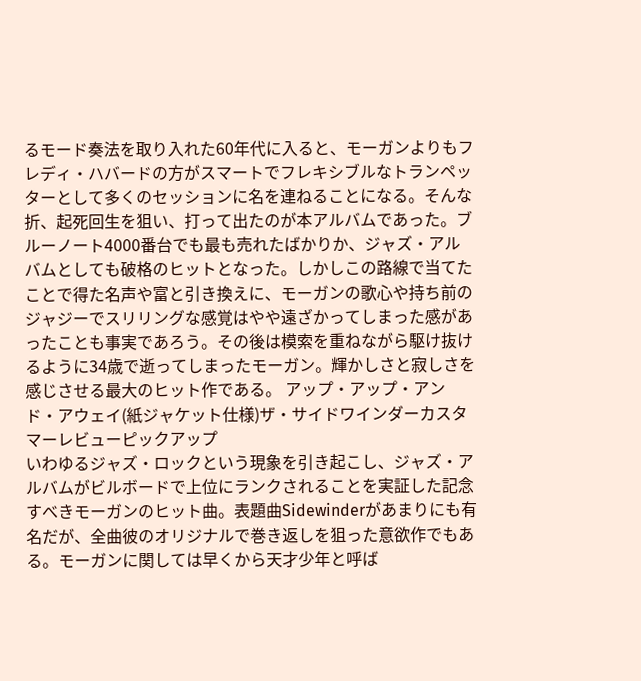るモード奏法を取り入れた60年代に入ると、モーガンよりもフレディ・ハバードの方がスマートでフレキシブルなトランペッターとして多くのセッションに名を連ねることになる。そんな折、起死回生を狙い、打って出たのが本アルバムであった。ブルーノート4000番台でも最も売れたばかりか、ジャズ・アルバムとしても破格のヒットとなった。しかしこの路線で当てたことで得た名声や富と引き換えに、モーガンの歌心や持ち前のジャジーでスリリングな感覚はやや遠ざかってしまった感があったことも事実であろう。その後は模索を重ねながら駆け抜けるように34歳で逝ってしまったモーガン。輝かしさと寂しさを感じさせる最大のヒット作である。 アップ・アップ・アンド・アウェイ(紙ジャケット仕様)ザ・サイドワインダーカスタマーレビューピックアップ
いわゆるジャズ・ロックという現象を引き起こし、ジャズ・アルバムがビルボードで上位にランクされることを実証した記念すべきモーガンのヒット曲。表題曲Sidewinderがあまりにも有名だが、全曲彼のオリジナルで巻き返しを狙った意欲作でもある。モーガンに関しては早くから天才少年と呼ば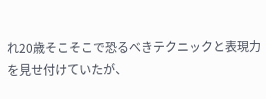れ20歳そこそこで恐るべきテクニックと表現力を見せ付けていたが、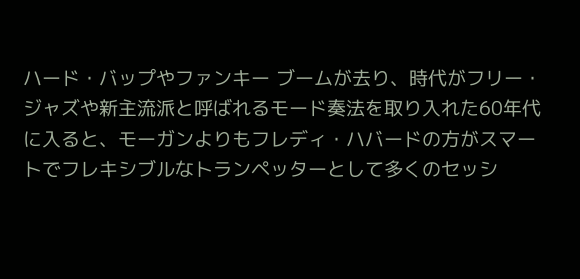ハード・バップやファンキー ブームが去り、時代がフリー・ジャズや新主流派と呼ばれるモード奏法を取り入れた60年代に入ると、モーガンよりもフレディ・ハバードの方がスマートでフレキシブルなトランペッターとして多くのセッシ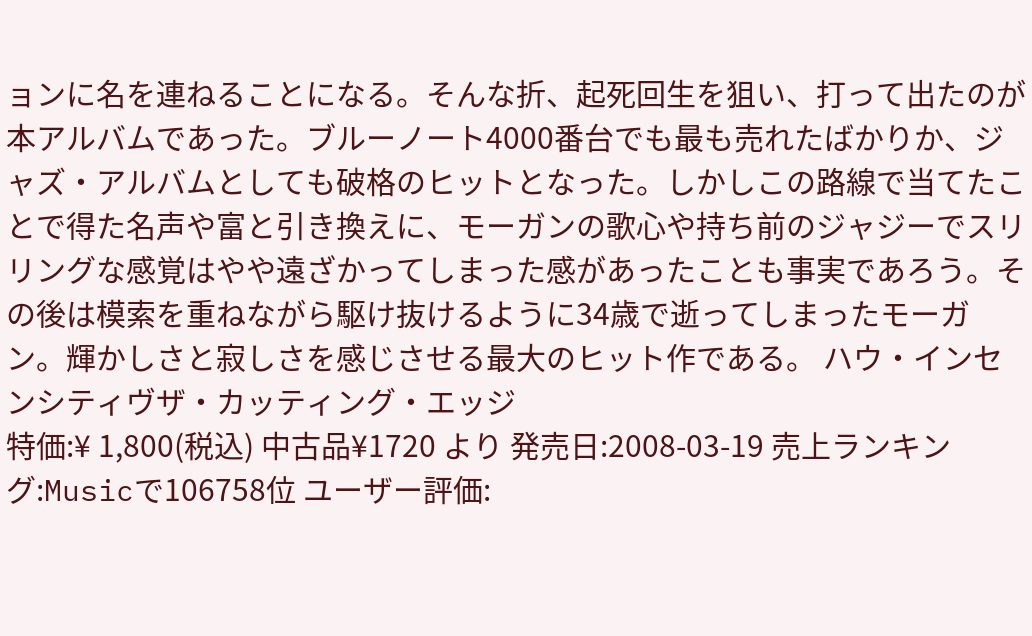ョンに名を連ねることになる。そんな折、起死回生を狙い、打って出たのが本アルバムであった。ブルーノート4000番台でも最も売れたばかりか、ジャズ・アルバムとしても破格のヒットとなった。しかしこの路線で当てたことで得た名声や富と引き換えに、モーガンの歌心や持ち前のジャジーでスリリングな感覚はやや遠ざかってしまった感があったことも事実であろう。その後は模索を重ねながら駆け抜けるように34歳で逝ってしまったモーガン。輝かしさと寂しさを感じさせる最大のヒット作である。 ハウ・インセンシティヴザ・カッティング・エッジ
特価:¥ 1,800(税込) 中古品¥1720 より 発売日:2008-03-19 売上ランキング:Musicで106758位 ユーザー評価: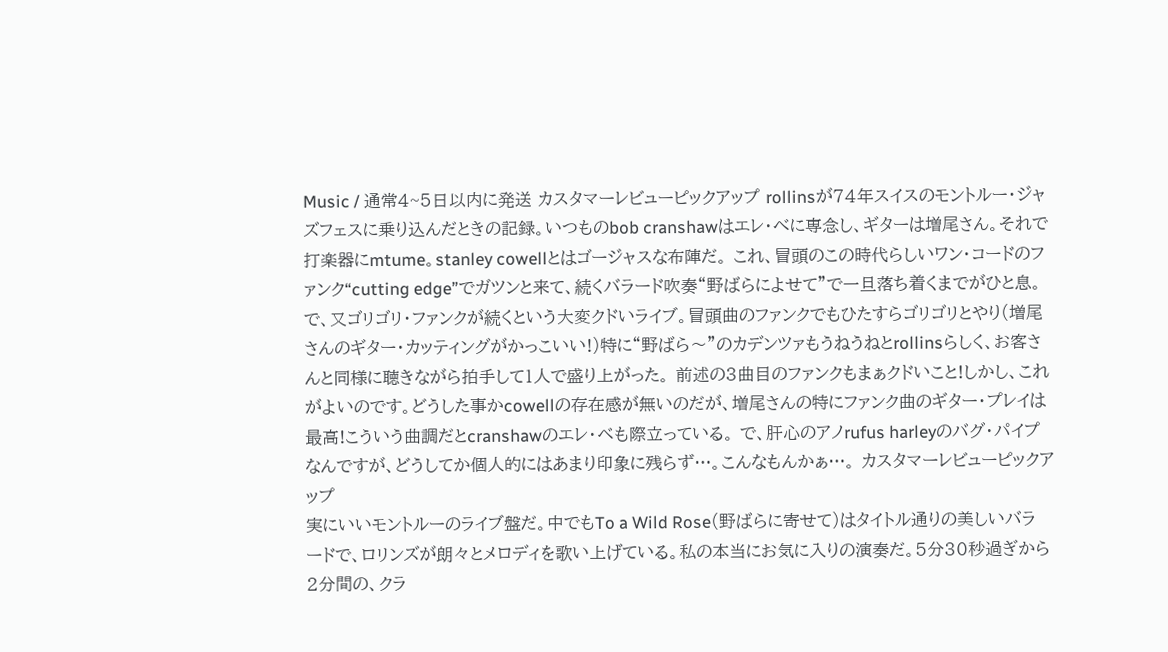Music / 通常4~5日以内に発送 カスタマーレビューピックアップ rollinsが74年スイスのモントルー・ジャズフェスに乗り込んだときの記録。いつものbob cranshawはエレ・べに専念し、ギターは増尾さん。それで打楽器にmtume。stanley cowellとはゴージャスな布陣だ。 これ、冒頭のこの時代らしいワン・コードのファンク“cutting edge”でガツンと来て、続くバラード吹奏“野ばらによせて”で一旦落ち着くまでがひと息。で、又ゴリゴリ・ファンクが続くという大変クドいライブ。冒頭曲のファンクでもひたすらゴリゴリとやり(増尾さんのギター・カッティングがかっこいい!)特に“野ばら〜”のカデンツァもうねうねとrollinsらしく、お客さんと同様に聴きながら拍手して1人で盛り上がった。 前述の3曲目のファンクもまぁクドいこと!しかし、これがよいのです。どうした事かcowellの存在感が無いのだが、増尾さんの特にファンク曲のギター・プレイは最高!こういう曲調だとcranshawのエレ・ベも際立っている。 で、肝心のアノrufus harleyのバグ・パイプなんですが、どうしてか個人的にはあまり印象に残らず…。こんなもんかぁ…。 カスタマーレビューピックアップ
実にいいモントルーのライブ盤だ。中でもTo a Wild Rose(野ばらに寄せて)はタイトル通りの美しいバラードで、ロリンズが朗々とメロディを歌い上げている。私の本当にお気に入りの演奏だ。5分30秒過ぎから2分間の、クラ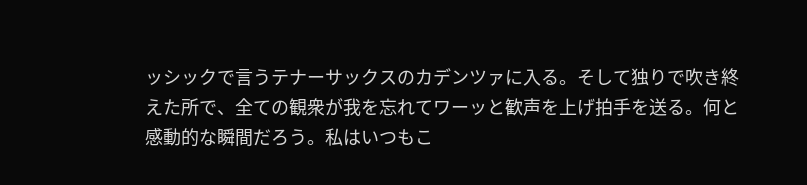ッシックで言うテナーサックスのカデンツァに入る。そして独りで吹き終えた所で、全ての観衆が我を忘れてワーッと歓声を上げ拍手を送る。何と感動的な瞬間だろう。私はいつもこ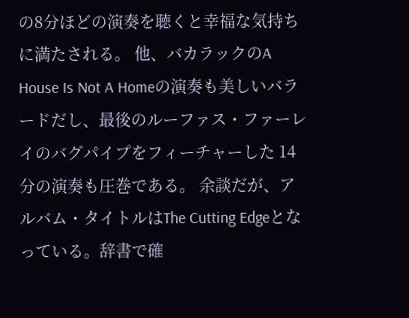の8分ほどの演奏を聴くと幸福な気持ちに満たされる。 他、バカラックのA House Is Not A Homeの演奏も美しいバラードだし、最後のルーファス・ファーレイのバグパイプをフィーチャーした 14分の演奏も圧巻である。 余談だが、アルバム・タイトルはThe Cutting Edgeとなっている。辞書で確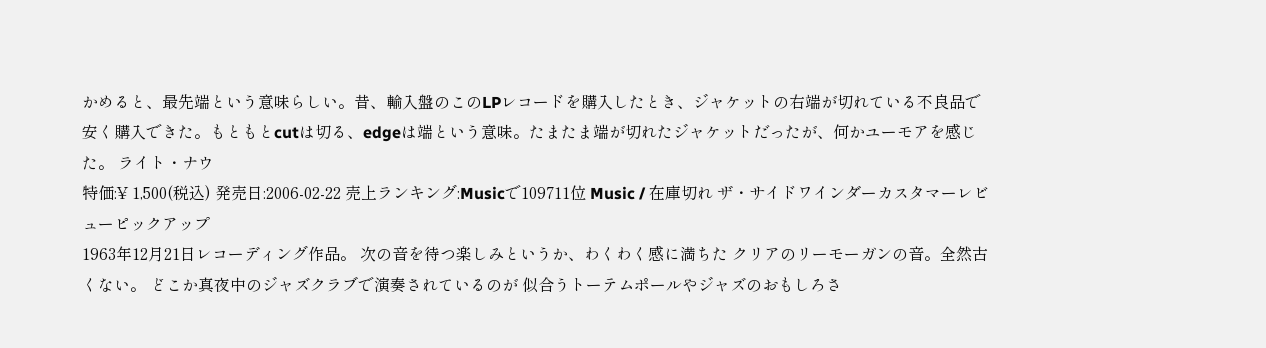かめると、最先端という意味らしい。昔、輸入盤のこのLPレコードを購入したとき、ジャケットの右端が切れている不良品で安く購入できた。もともとcutは切る、edgeは端という意味。たまたま端が切れたジャケットだったが、何かユーモアを感じた。 ライト・ナウ
特価:¥ 1,500(税込) 発売日:2006-02-22 売上ランキング:Musicで109711位 Music / 在庫切れ ザ・サイドワインダーカスタマーレビューピックアップ
1963年12月21日レコーディング作品。 次の音を待つ楽しみというか、わくわく感に満ちた クリアのリーモーガンの音。全然古くない。 どこか真夜中のジャズクラブで演奏されているのが 似合うトーテムポールやジャズのおもしろさ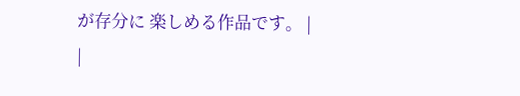が存分に 楽しめる作品です。 |
|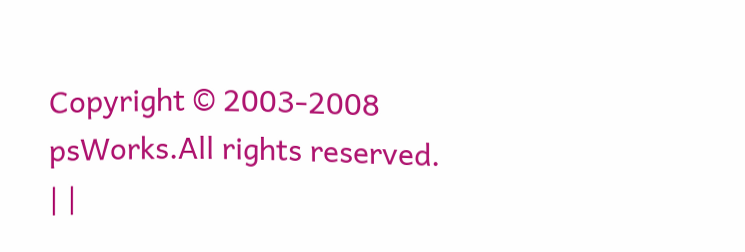Copyright © 2003-2008 psWorks.All rights reserved. | |